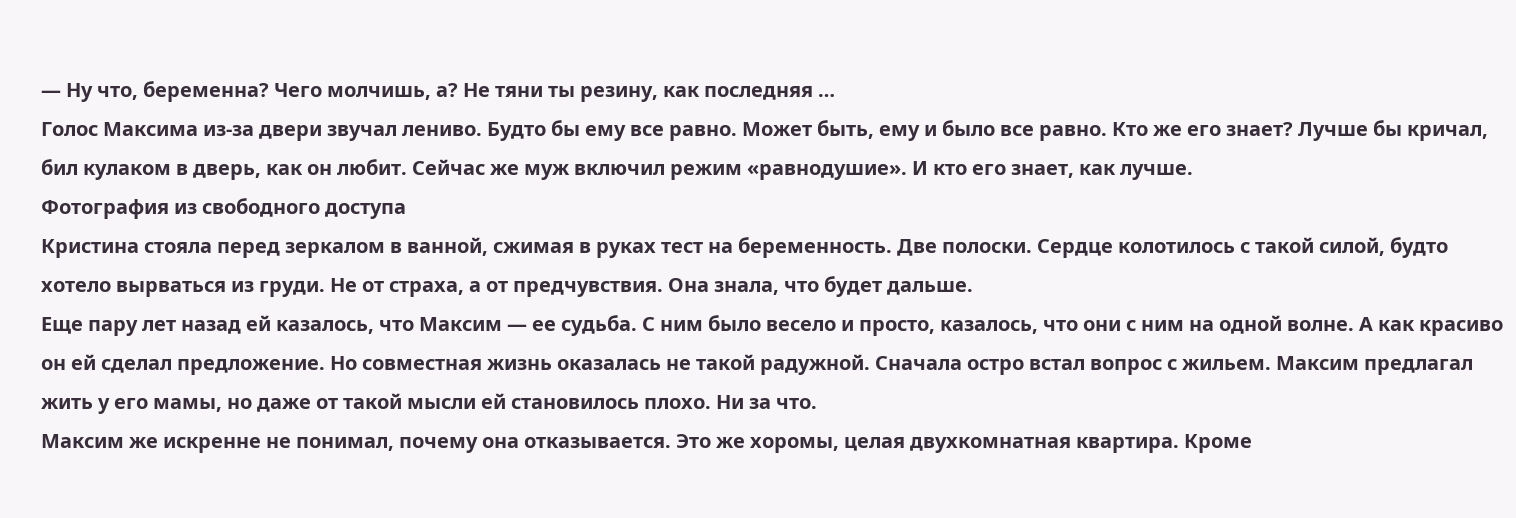— Ну что, беременна? Чего молчишь, а? Не тяни ты резину, как последняя …
Голос Максима из-за двери звучал лениво. Будто бы ему все равно. Может быть, ему и было все равно. Кто же его знает? Лучше бы кричал, бил кулаком в дверь, как он любит. Сейчас же муж включил режим «равнодушие». И кто его знает, как лучше.
Фотография из свободного доступа
Кристина стояла перед зеркалом в ванной, сжимая в руках тест на беременность. Две полоски. Сердце колотилось с такой силой, будто хотело вырваться из груди. Не от страха, а от предчувствия. Она знала, что будет дальше.
Еще пару лет назад ей казалось, что Максим — ее судьба. С ним было весело и просто, казалось, что они с ним на одной волне. А как красиво он ей сделал предложение. Но совместная жизнь оказалась не такой радужной. Сначала остро встал вопрос с жильем. Максим предлагал жить у его мамы, но даже от такой мысли ей становилось плохо. Ни за что.
Максим же искренне не понимал, почему она отказывается. Это же хоромы, целая двухкомнатная квартира. Кроме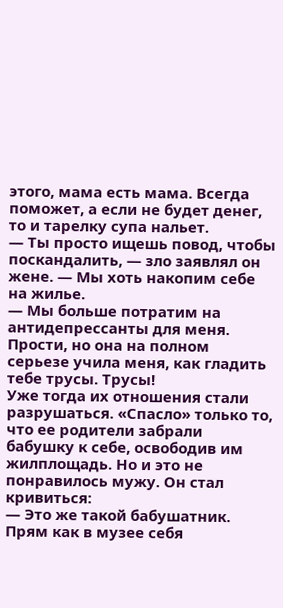этого, мама есть мама. Всегда поможет, а если не будет денег, то и тарелку супа нальет.
— Ты просто ищешь повод, чтобы поскандалить, — зло заявлял он жене. — Мы хоть накопим себе на жилье.
— Мы больше потратим на антидепрессанты для меня. Прости, но она на полном серьезе учила меня, как гладить тебе трусы. Трусы!
Уже тогда их отношения стали разрушаться. «Спасло» только то, что ее родители забрали бабушку к себе, освободив им жилплощадь. Но и это не понравилось мужу. Он стал кривиться:
— Это же такой бабушатник. Прям как в музее себя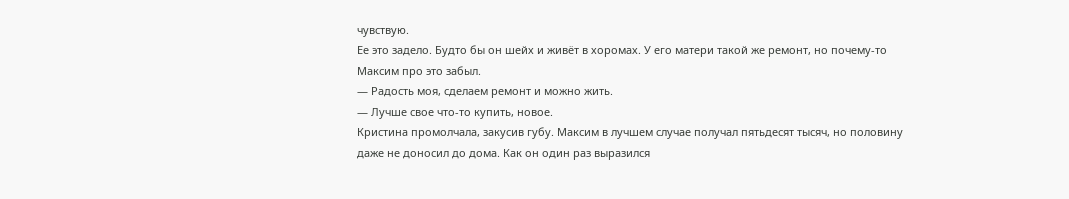чувствую.
Ее это задело. Будто бы он шейх и живёт в хоромах. У его матери такой же ремонт, но почему-то Максим про это забыл.
— Радость моя, сделаем ремонт и можно жить.
— Лучше свое что-то купить, новое.
Кристина промолчала, закусив губу. Максим в лучшем случае получал пятьдесят тысяч, но половину даже не доносил до дома. Как он один раз выразился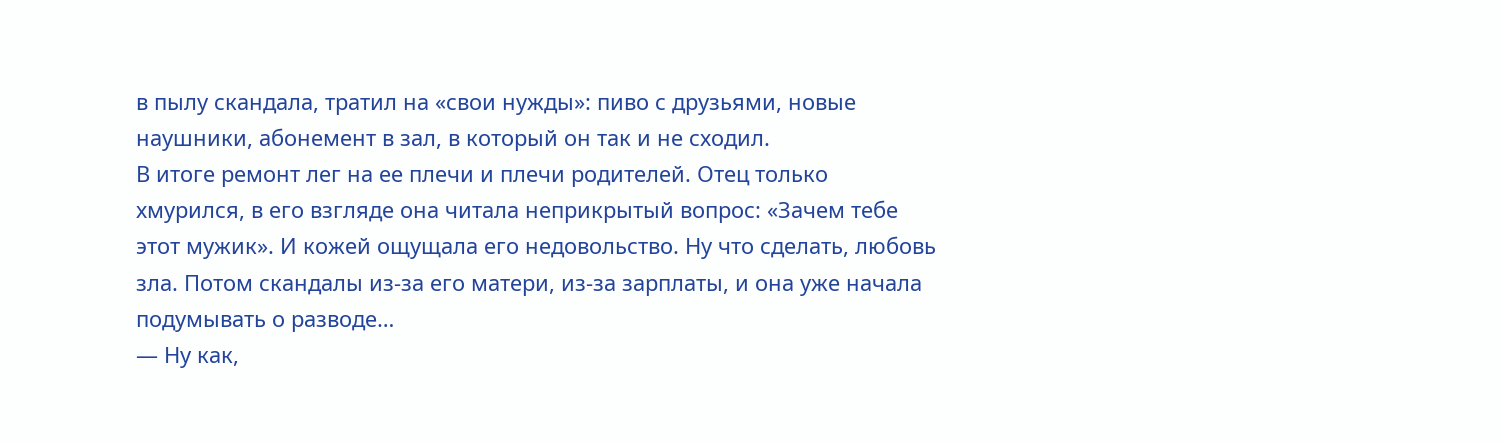в пылу скандала, тратил на «свои нужды»: пиво с друзьями, новые наушники, абонемент в зал, в который он так и не сходил.
В итоге ремонт лег на ее плечи и плечи родителей. Отец только хмурился, в его взгляде она читала неприкрытый вопрос: «Зачем тебе этот мужик». И кожей ощущала его недовольство. Ну что сделать, любовь зла. Потом скандалы из-за его матери, из-за зарплаты, и она уже начала подумывать о разводе…
— Ну как,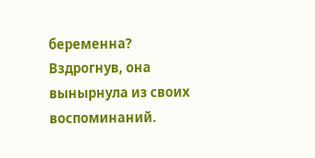беременна?
Вздрогнув, она вынырнула из своих воспоминаний.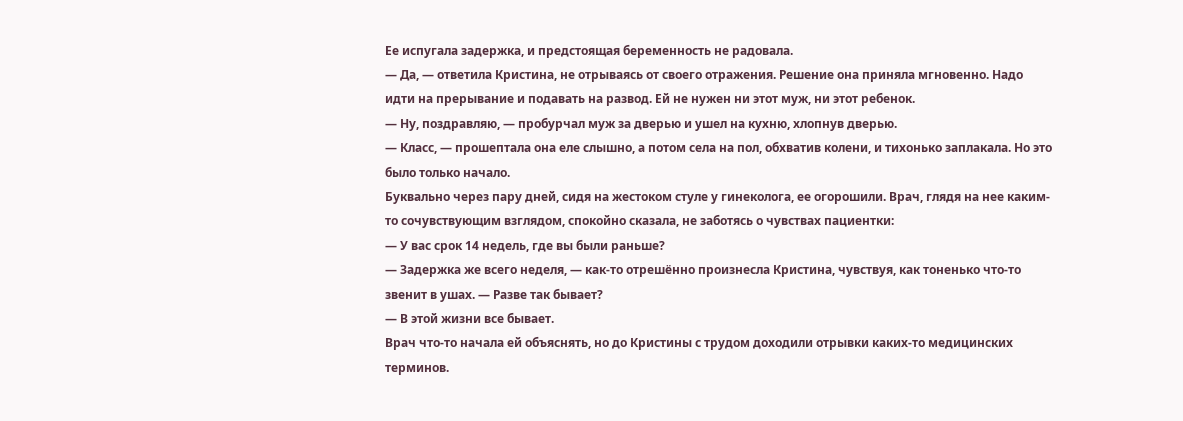Ее испугала задержка, и предстоящая беременность не радовала.
— Да, — ответила Кристина, не отрываясь от своего отражения. Решение она приняла мгновенно. Надо идти на прерывание и подавать на развод. Ей не нужен ни этот муж, ни этот ребенок.
— Ну, поздравляю, — пробурчал муж за дверью и ушел на кухню, хлопнув дверью.
— Класс, — прошептала она еле слышно, а потом села на пол, обхватив колени, и тихонько заплакала. Но это было только начало.
Буквально через пару дней, сидя на жестоком стуле у гинеколога, ее огорошили. Врач, глядя на нее каким-то сочувствующим взглядом, спокойно сказала, не заботясь о чувствах пациентки:
— У вас срок 14 недель, где вы были раньше?
— Задержка же всего неделя, — как-то отрешённо произнесла Кристина, чувствуя, как тоненько что-то звенит в ушах. — Разве так бывает?
— В этой жизни все бывает.
Врач что-то начала ей объяснять, но до Кристины с трудом доходили отрывки каких-то медицинских терминов.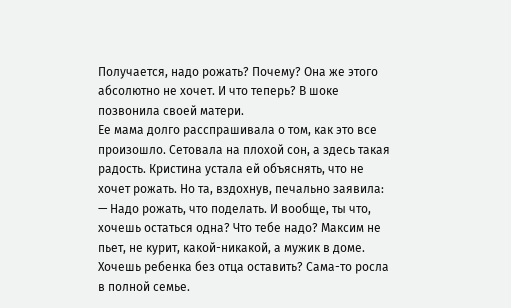Получается, надо рожать? Почему? Она же этого абсолютно не хочет. И что теперь? В шоке позвонила своей матери.
Ее мама долго расспрашивала о том, как это все произошло. Сетовала на плохой сон, а здесь такая радость. Кристина устала ей объяснять, что не хочет рожать. Но та, вздохнув, печально заявила:
— Надо рожать, что поделать. И вообще, ты что, хочешь остаться одна? Что тебе надо? Максим не пьет, не курит, какой-никакой, а мужик в доме. Хочешь ребенка без отца оставить? Сама-то росла в полной семье.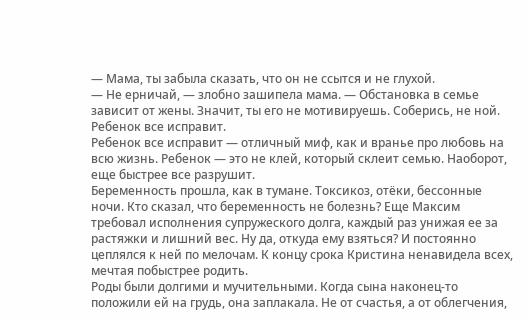— Мама, ты забыла сказать, что он не ссытся и не глухой.
— Не ерничай, — злобно зашипела мама. — Обстановка в семье зависит от жены. Значит, ты его не мотивируешь. Соберись, не ной. Ребенок все исправит.
Ребенок все исправит — отличный миф, как и вранье про любовь на всю жизнь. Ребенок — это не клей, который склеит семью. Наоборот, еще быстрее все разрушит.
Беременность прошла, как в тумане. Токсикоз, отёки, бессонные ночи. Кто сказал, что беременность не болезнь? Еще Максим требовал исполнения супружеского долга, каждый раз унижая ее за растяжки и лишний вес. Ну да, откуда ему взяться? И постоянно цеплялся к ней по мелочам. К концу срока Кристина ненавидела всех, мечтая побыстрее родить.
Роды были долгими и мучительными. Когда сына наконец-то положили ей на грудь, она заплакала. Не от счастья, а от облегчения,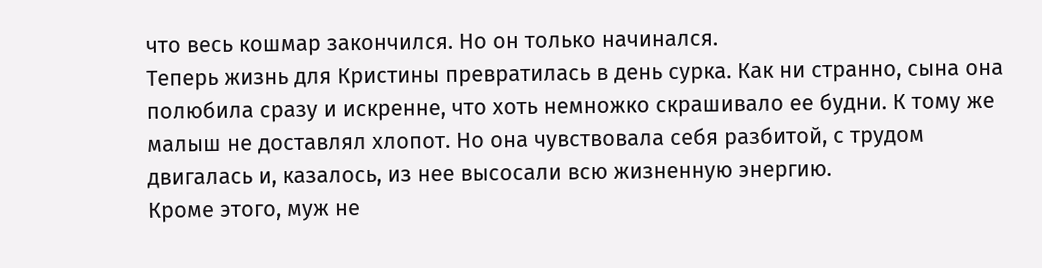что весь кошмар закончился. Но он только начинался.
Теперь жизнь для Кристины превратилась в день сурка. Как ни странно, сына она полюбила сразу и искренне, что хоть немножко скрашивало ее будни. К тому же малыш не доставлял хлопот. Но она чувствовала себя разбитой, с трудом двигалась и, казалось, из нее высосали всю жизненную энергию.
Кроме этого, муж не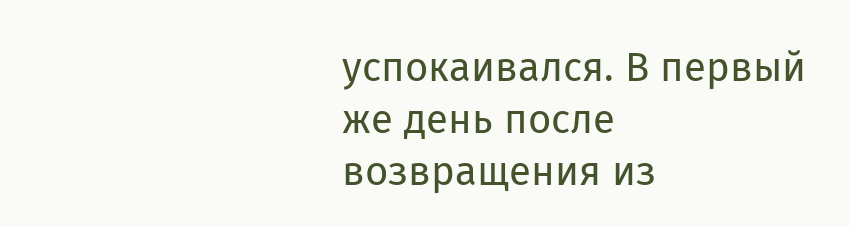успокаивался. В первый же день после возвращения из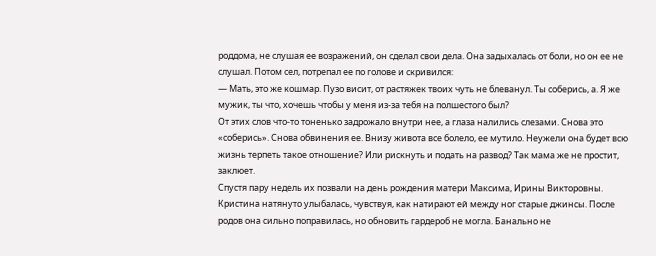роддома, не слушая ее возражений, он сделал свои дела. Она задыхалась от боли, но он ее не слушал. Потом сел, потрепал ее по голове и скривился:
— Мать, это же кошмар. Пузо висит, от растяжек твоих чуть не блеванул. Ты соберись, а. Я же мужик, ты что, хочешь чтобы у меня из-за тебя на полшестого был?
От этих слов что-то тоненько задрожало внутри нее, а глаза налились слезами. Снова это «соберись». Снова обвинения ее. Внизу живота все болело, ее мутило. Неужели она будет всю жизнь терпеть такое отношение? Или рискнуть и подать на развод? Так мама же не простит, заклюет.
Спустя пару недель их позвали на день рождения матери Максима, Ирины Викторовны. Кристина натянуто улыбалась, чувствуя, как натирают ей между ног старые джинсы. После родов она сильно поправилась, но обновить гардероб не могла. Банально не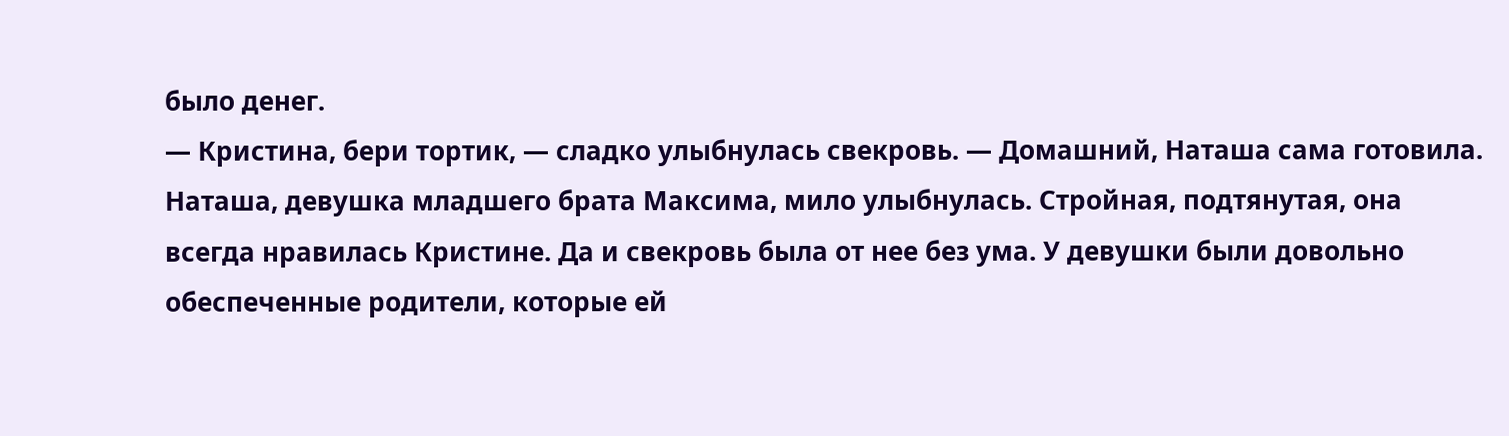было денег.
— Кристина, бери тортик, — сладко улыбнулась свекровь. — Домашний, Наташа сама готовила.
Наташа, девушка младшего брата Максима, мило улыбнулась. Стройная, подтянутая, она всегда нравилась Кристине. Да и свекровь была от нее без ума. У девушки были довольно обеспеченные родители, которые ей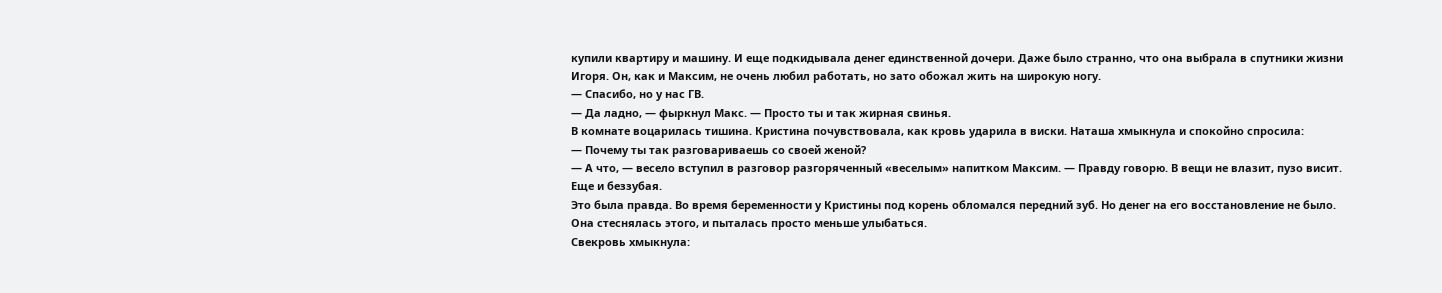купили квартиру и машину. И еще подкидывала денег единственной дочери. Даже было странно, что она выбрала в спутники жизни Игоря. Он, как и Максим, не очень любил работать, но зато обожал жить на широкую ногу.
— Спасибо, но у нас ГВ.
— Да ладно, — фыркнул Макс. — Просто ты и так жирная свинья.
В комнате воцарилась тишина. Кристина почувствовала, как кровь ударила в виски. Наташа хмыкнула и спокойно спросила:
— Почему ты так разговариваешь со своей женой?
— А что, — весело вступил в разговор разгоряченный «веселым» напитком Максим. — Правду говорю. В вещи не влазит, пузо висит. Еще и беззубая.
Это была правда. Во время беременности у Кристины под корень обломался передний зуб. Но денег на его восстановление не было. Она стеснялась этого, и пыталась просто меньше улыбаться.
Свекровь хмыкнула: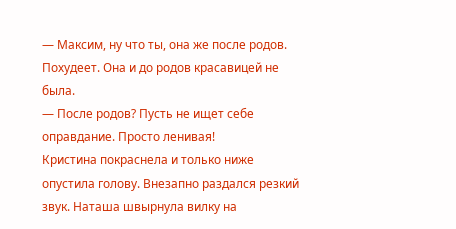— Максим, ну что ты, она же после родов. Похудеет. Она и до родов красавицей не была.
— После родов? Пусть не ищет себе оправдание. Просто ленивая!
Кристина покраснела и только ниже опустила голову. Внезапно раздался резкий звук. Наташа швырнула вилку на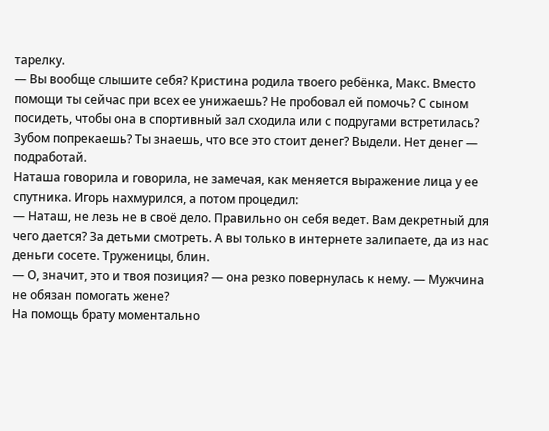тарелку.
— Вы вообще слышите себя? Кристина родила твоего ребёнка, Макс. Вместо помощи ты сейчас при всех ее унижаешь? Не пробовал ей помочь? С сыном посидеть, чтобы она в спортивный зал сходила или с подругами встретилась? Зубом попрекаешь? Ты знаешь, что все это стоит денег? Выдели. Нет денег — подработай.
Наташа говорила и говорила, не замечая, как меняется выражение лица у ее спутника. Игорь нахмурился, а потом процедил:
— Наташ, не лезь не в своё дело. Правильно он себя ведет. Вам декретный для чего дается? За детьми смотреть. А вы только в интернете залипаете, да из нас деньги сосете. Труженицы, блин.
— О, значит, это и твоя позиция? — она резко повернулась к нему. — Мужчина не обязан помогать жене?
На помощь брату моментально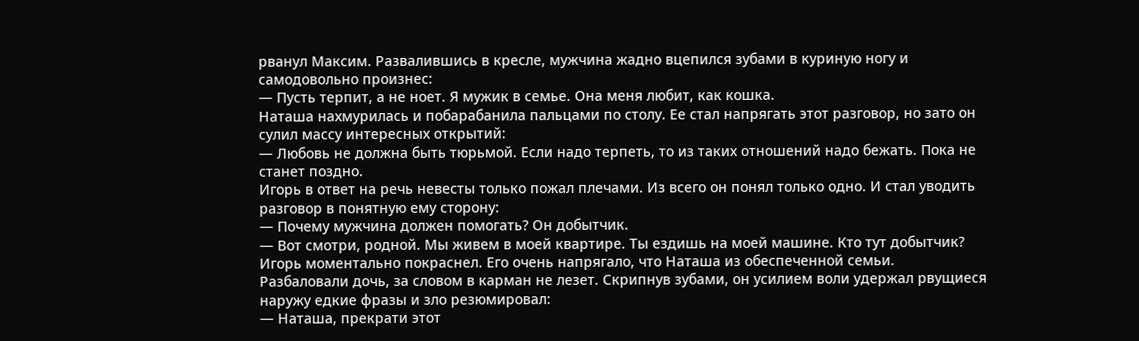рванул Максим. Развалившись в кресле, мужчина жадно вцепился зубами в куриную ногу и самодовольно произнес:
— Пусть терпит, а не ноет. Я мужик в семье. Она меня любит, как кошка.
Наташа нахмурилась и побарабанила пальцами по столу. Ее стал напрягать этот разговор, но зато он сулил массу интересных открытий:
— Любовь не должна быть тюрьмой. Если надо терпеть, то из таких отношений надо бежать. Пока не станет поздно.
Игорь в ответ на речь невесты только пожал плечами. Из всего он понял только одно. И стал уводить разговор в понятную ему сторону:
— Почему мужчина должен помогать? Он добытчик.
— Вот смотри, родной. Мы живем в моей квартире. Ты ездишь на моей машине. Кто тут добытчик?
Игорь моментально покраснел. Его очень напрягало, что Наташа из обеспеченной семьи. Разбаловали дочь, за словом в карман не лезет. Скрипнув зубами, он усилием воли удержал рвущиеся наружу едкие фразы и зло резюмировал:
— Наташа, прекрати этот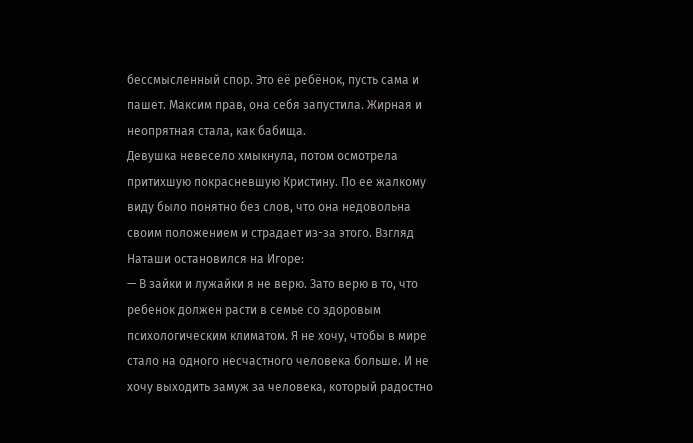бессмысленный спор. Это её ребёнок, пусть сама и пашет. Максим прав, она себя запустила. Жирная и неопрятная стала, как бабища.
Девушка невесело хмыкнула, потом осмотрела притихшую покрасневшую Кристину. По ее жалкому виду было понятно без слов, что она недовольна своим положением и страдает из-за этого. Взгляд Наташи остановился на Игоре:
— В зайки и лужайки я не верю. Зато верю в то, что ребенок должен расти в семье со здоровым психологическим климатом. Я не хочу, чтобы в мире стало на одного несчастного человека больше. И не хочу выходить замуж за человека, который радостно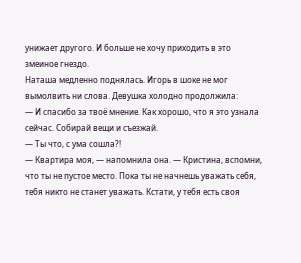унижает другого. И больше не хочу приходить в это змеиное гнездо.
Наташа медленно поднялась. Игорь в шоке не мог вымолвить ни слова. Девушка холодно продолжила:
— И спасибо за твоё мнение. Как хорошо, что я это узнала сейчас. Собирай вещи и съезжай.
— Ты что, с ума сошла?!
— Квартира моя, — напомнила она. — Кристина, вспомни, что ты не пустое место. Пока ты не начнешь уважать себя, тебя никто не станет уважать. Кстати, у тебя есть своя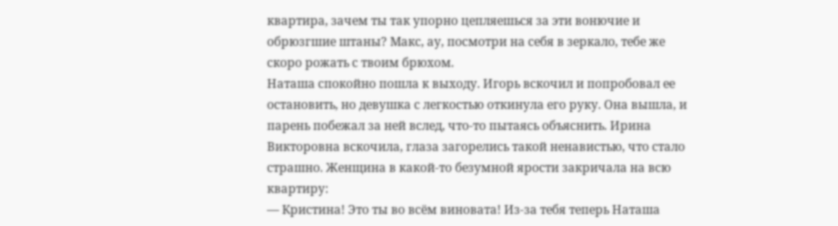квартира, зачем ты так упорно цепляешься за эти вонючие и обрюзгшие штаны? Макс, ау, посмотри на себя в зеркало, тебе же скоро рожать с твоим брюхом.
Наташа спокойно пошла к выходу. Игорь вскочил и попробовал ее остановить, но девушка с легкостью откинула его руку. Она вышла, и парень побежал за ней вслед, что-то пытаясь объяснить. Ирина Викторовна вскочила, глаза загорелись такой ненавистью, что стало страшно. Женщина в какой-то безумной ярости закричала на всю квартиру:
— Кристина! Это ты во всём виновата! Из-за тебя теперь Наташа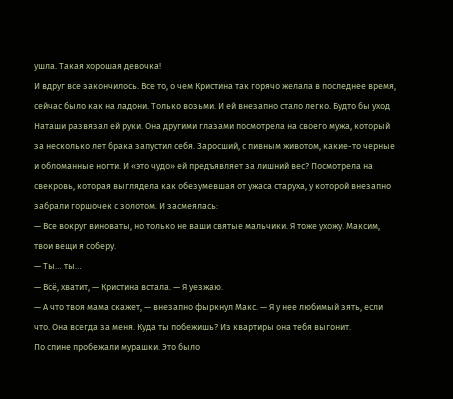ушла. Такая хорошая девочка!
И вдруг все закончилось. Все то, о чем Кристина так горячо желала в последнее время, сейчас было как на ладони. Только возьми. И ей внезапно стало легко. Будто бы уход Наташи развязал ей руки. Она другими глазами посмотрела на своего мужа, который за несколько лет брака запустил себя. Заросший, с пивным животом, какие-то черные и обломанные ногти. И «это чудо» ей предъявляет за лишний вес? Посмотрела на свекровь, которая выглядела как обезумевшая от ужаса старуха, у которой внезапно забрали горшочек с золотом. И засмеялась:
— Все вокруг виноваты, но только не ваши святые мальчики. Я тоже ухожу. Максим, твои вещи я соберу.
— Ты… ты…
— Всё, хватит, — Кристина встала. — Я уезжаю.
— А что твоя мама скажет, — внезапно фыркнул Макс. — Я у нее любимый зять, если что. Она всегда за меня. Куда ты побежишь? Из квартиры она тебя выгонит.
По спине пробежали мурашки. Это было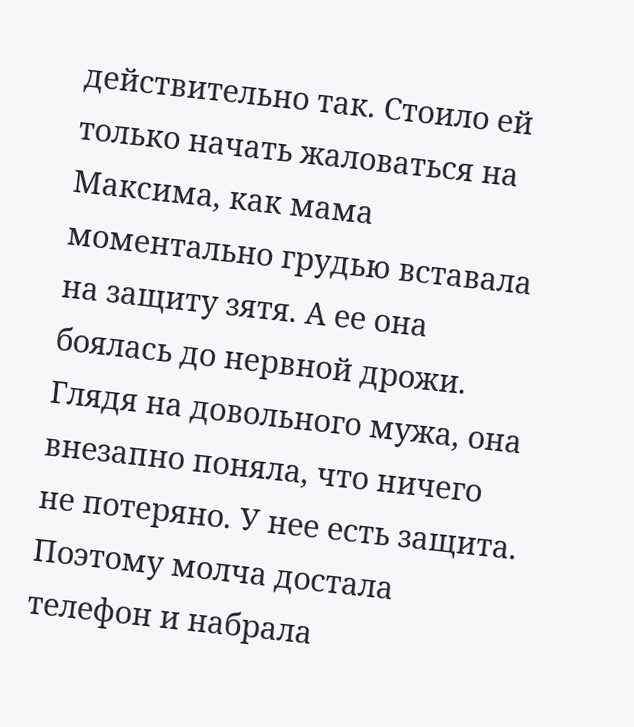действительно так. Стоило ей только начать жаловаться на Максима, как мама моментально грудью вставала на защиту зятя. А ее она боялась до нервной дрожи. Глядя на довольного мужа, она внезапно поняла, что ничего не потеряно. У нее есть защита. Поэтому молча достала телефон и набрала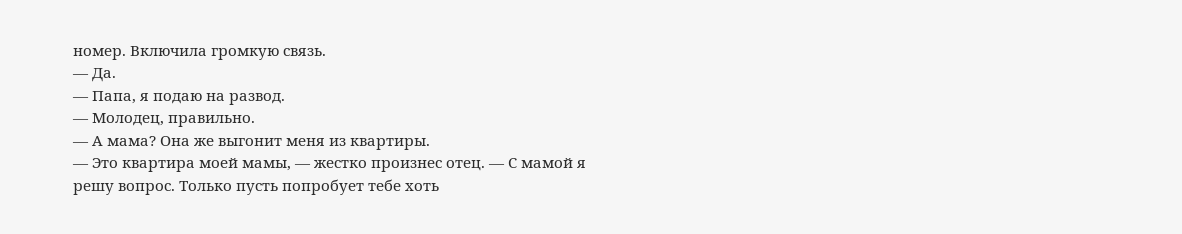номер. Включила громкую связь.
— Да.
— Папа, я подаю на развод.
— Молодец, правильно.
— А мама? Она же выгонит меня из квартиры.
— Это квартира моей мамы, — жестко произнес отец. — С мамой я решу вопрос. Только пусть попробует тебе хоть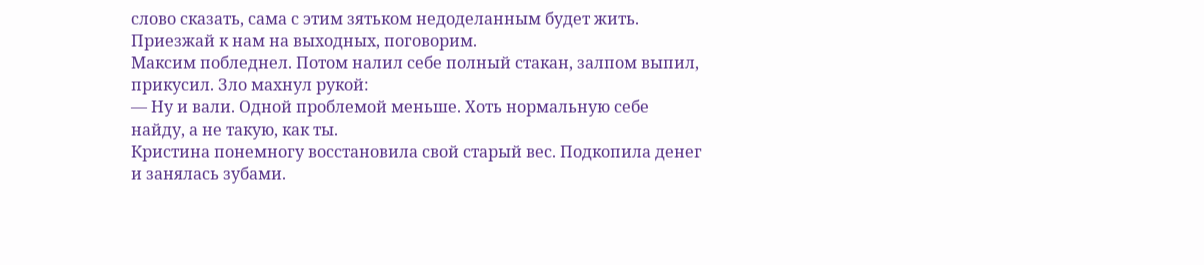слово сказать, сама с этим зятьком недоделанным будет жить. Приезжай к нам на выходных, поговорим.
Максим побледнел. Потом налил себе полный стакан, залпом выпил, прикусил. Зло махнул рукой:
— Ну и вали. Одной проблемой меньше. Хоть нормальную себе найду, а не такую, как ты.
Кристина понемногу восстановила свой старый вес. Подкопила денег и занялась зубами.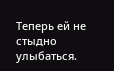Теперь ей не стыдно улыбаться.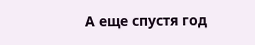А еще спустя год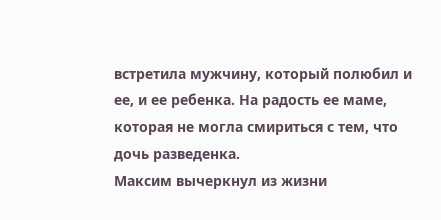встретила мужчину, который полюбил и ее, и ее ребенка. На радость ее маме, которая не могла смириться с тем, что дочь разведенка.
Максим вычеркнул из жизни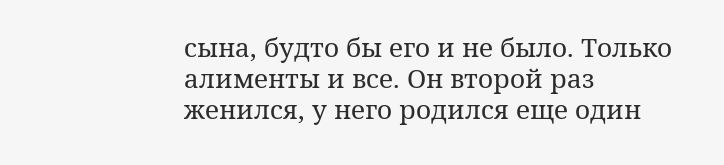сына, будто бы его и не было. Только алименты и все. Он второй раз женился, у него родился еще один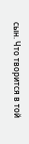сын. Что творится в той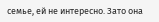семье, ей не интересно. Зато она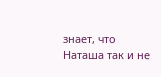знает, что Наташа так и не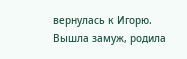вернулась к Игорю. Вышла замуж, родила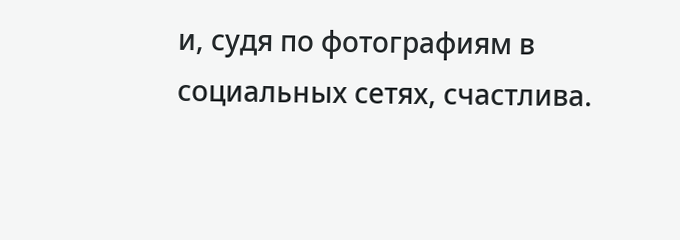и, судя по фотографиям в социальных сетях, счастлива.